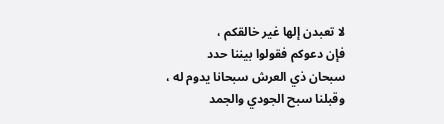لا تعبدن إلها غير خالقكم ،
فإن دعوكم فقولوا بيننا حدد
سبحان ذي العرش سبحانا يدوم له ،
وقبلنا سبح الجودي والجمد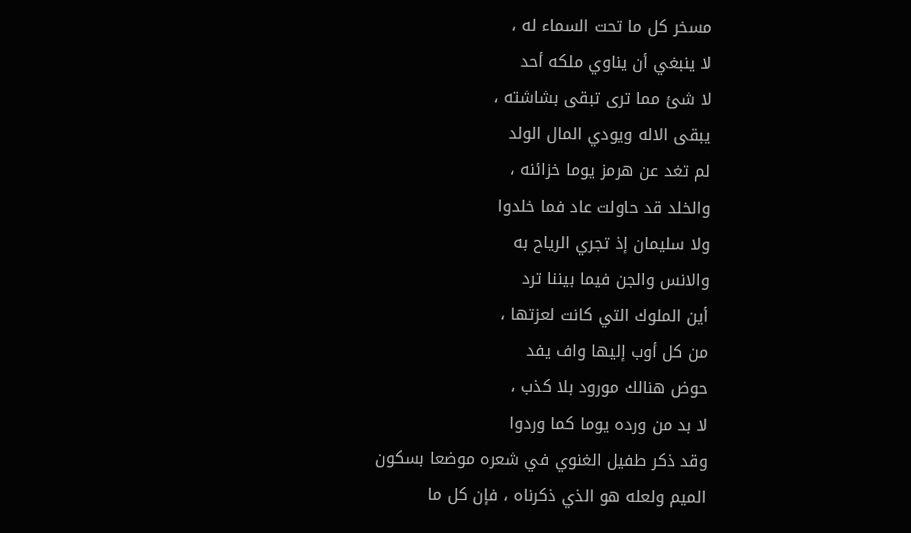مسخر كل ما تحت السماء له ،
لا ينبغي أن يناوي ملكه أحد
لا شئ مما ترى تبقى بشاشته ،
يبقى الاله ويودي المال الولد
لم تغد عن هرمز يوما خزائنه ،
والخلد قد حاولت عاد فما خلدوا
ولا سليمان إذ تجري الرياح به
والانس والجن فيما بيننا ترد
أين الملوك التي كانت لعزتها ،
من كل أوب إليها واف يفد
حوض هنالك مورود بلا كذب ،
لا بد من ورده يوما كما وردوا
وقد ذكر طفيل الغنوي في شعره موضعا بسكون
الميم ولعله هو الذي ذكرناه ، فإن كل ما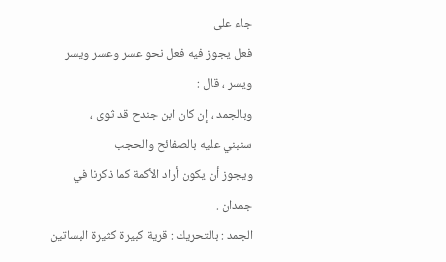جاء على
فعل يجوز فيه فعل نحو عسر وعسر ويسر
ويسر ، قال :
وبالجمد ، إن كان ابن جندح قد ثوى ،
سنبني عليه بالصفائح والحجب
ويجوز أن يكون أراد الأكمة كما ذكرنا في جمدان .
الجمد : بالتحريك : قرية كبيرة كثيرة البساتين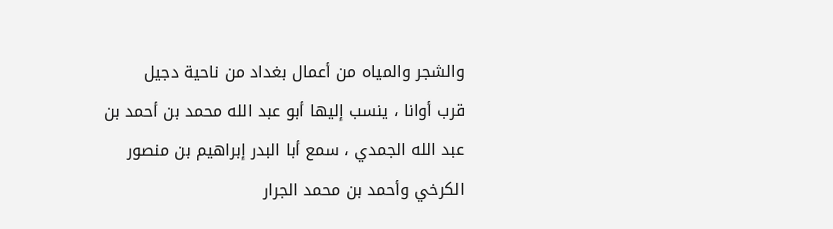والشجر والمياه من أعمال بغداد من ناحية دجيل
قرب أوانا ، ينسب إليها أبو عبد الله محمد بن أحمد بن
عبد الله الجمدي ، سمع أبا البدر إبراهيم بن منصور
الكرخي وأحمد بن محمد الجرار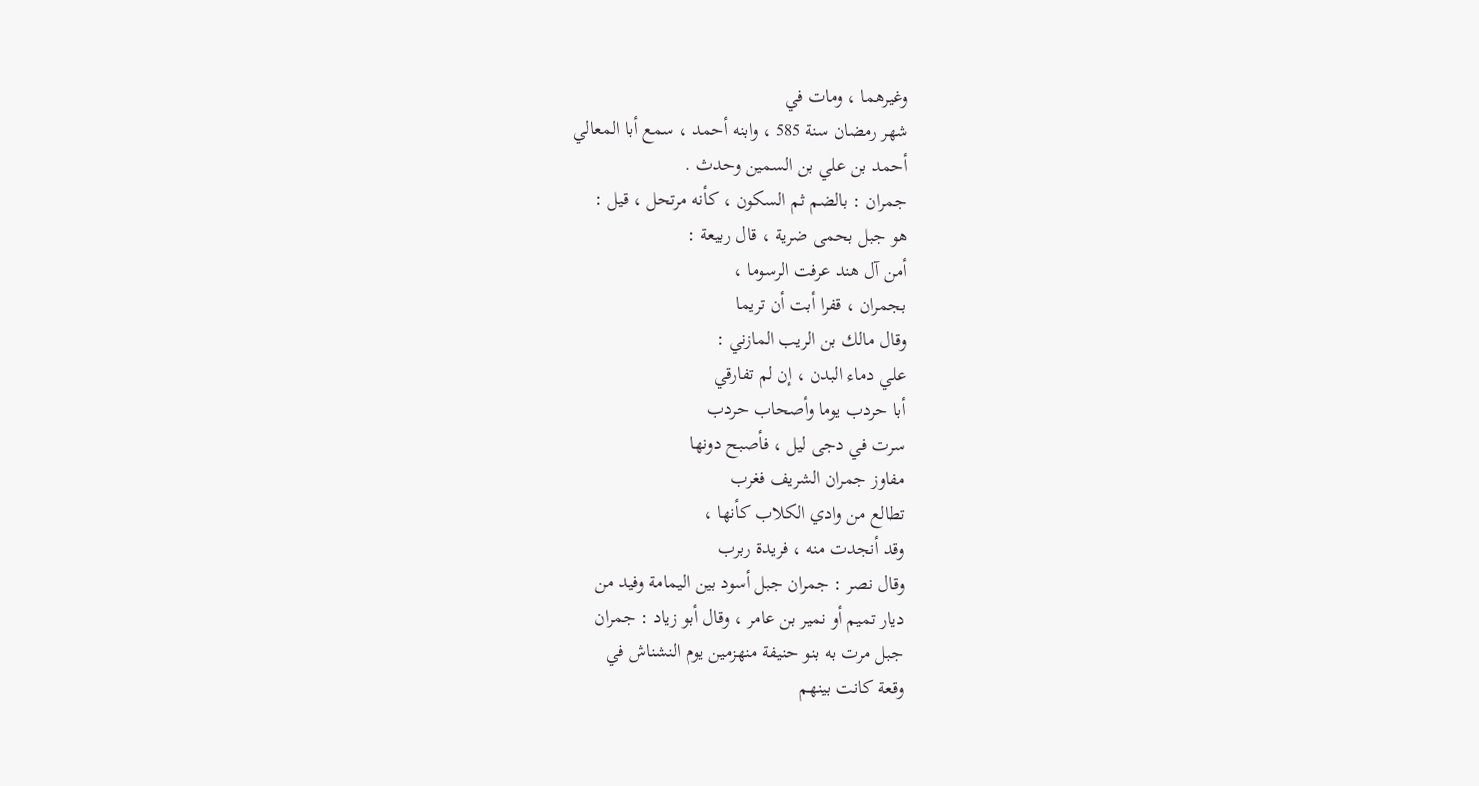وغيرهما ، ومات في
شهر رمضان سنة 585 ، وابنه أحمد ، سمع أبا المعالي
أحمد بن علي بن السمين وحدث .
جمران : بالضم ثم السكون ، كأنه مرتحل ، قيل :
هو جبل بحمى ضرية ، قال ربيعة :
أمن آل هند عرفت الرسوما ،
بجمران ، قفرا أبت أن تريما
وقال مالك بن الريب المازني :
علي دماء البدن ، إن لم تفارقي
أبا حردب يوما وأصحاب حردب
سرت في دجى ليل ، فأصبح دونها
مفاوز جمران الشريف فغرب
تطالع من وادي الكلاب كأنها ،
وقد أنجدت منه ، فريدة ربرب
وقال نصر : جمران جبل أسود بين اليمامة وفيد من
ديار تميم أو نمير بن عامر ، وقال أبو زياد : جمران
جبل مرت به بنو حنيفة منهزمين يوم النشناش في
وقعة كانت بينهم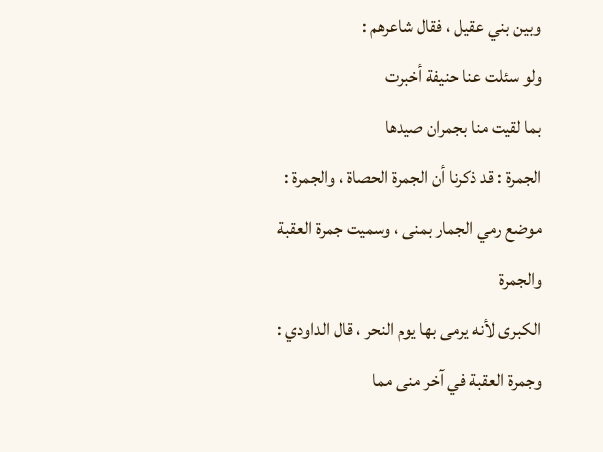وبين بني عقيل ، فقال شاعرهم :
ولو سئلت عنا حنيفة أخبرت
بما لقيت منا بجمران صيدها
الجمرة : قد ذكرنا أن الجمرة الحصاة ، والجمرة :
موضع رمي الجمار بمنى ، وسميت جمرة العقبة والجمرة
الكبرى لأنه يرمى بها يوم النحر ، قال الداودي :
وجمرة العقبة في آخر منى مما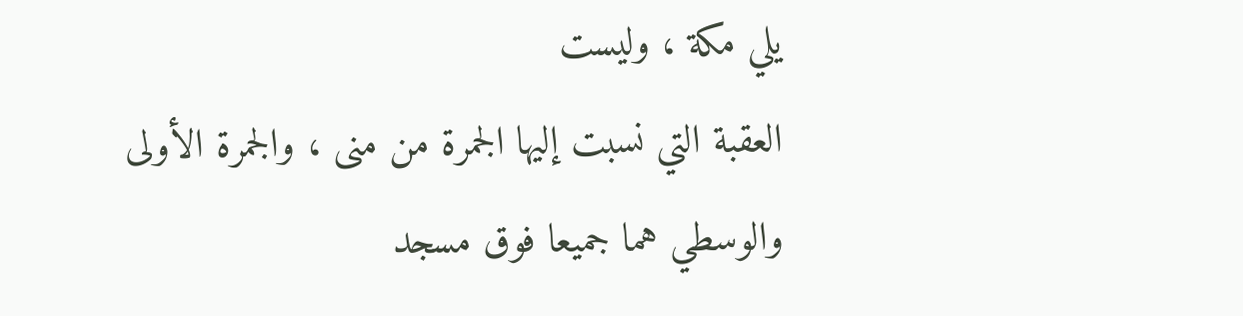يلي مكة ، وليست
العقبة التي نسبت إليها الجمرة من منى ، والجمرة الأولى
والوسطي هما جميعا فوق مسجد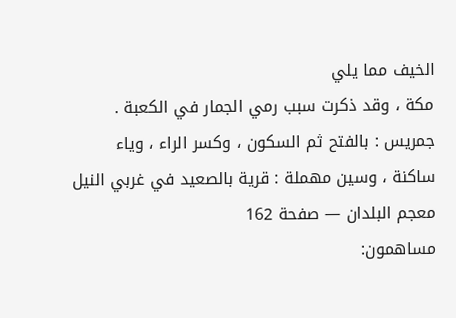الخيف مما يلي
مكة ، وقد ذكرت سبب رمي الجمار في الكعبة .
جمريس : بالفتح ثم السكون ، وكسر الراء ، وياء
ساكنة ، وسين مهملة : قرية بالصعيد في غربي النيل
معجم البلدان — صفحة 162
مساهمون: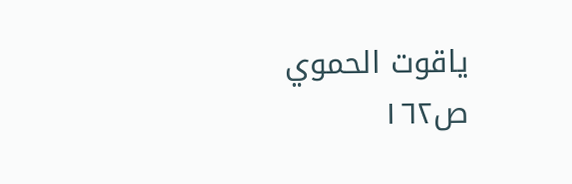ياقوت الحموي
ص١٦٢